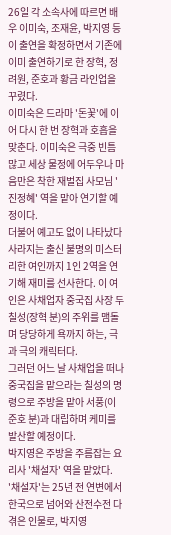26일 각 소속사에 따르면 배우 이미숙, 조재윤, 박지영 등이 출연을 확정하면서 기존에 이미 출연하기로 한 장혁, 정려원, 준호과 황금 라인업을 꾸렸다.
이미숙은 드라마 '돈꽃'에 이어 다시 한 번 장혁과 호흡을 맞춘다. 이미숙은 극중 빈틈 많고 세상 물정에 어두우나 마음만은 착한 재벌집 사모님 '진정혜' 역을 맡아 연기할 예정이다.
더불어 예고도 없이 나타났다 사라지는 출신 불명의 미스터리한 여인까지 1인 2역을 연기해 재미를 선사한다. 이 여인은 사채업자 중국집 사장 두칠성(장혁 분)의 주위를 맴돌며 당당하게 욕까지 하는, 극과 극의 캐릭터다.
그러던 어느 날 사채업을 떠나 중국집을 맡으라는 칠성의 명령으로 주방을 맡아 서풍(이준호 분)과 대립하며 케미를 발산할 예정이다.
박지영은 주방을 주름잡는 요리사 '채설자' 역을 맡았다.
'채설자'는 25년 전 연변에서 한국으로 넘어와 산전수전 다 겪은 인물로, 박지영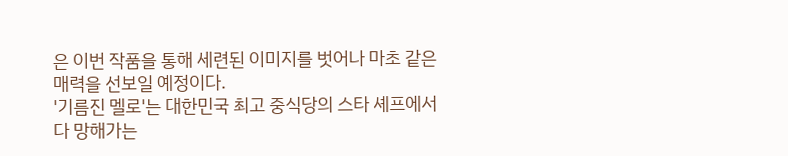은 이번 작품을 통해 세련된 이미지를 벗어나 마초 같은 매력을 선보일 예정이다.
'기름진 멜로'는 대한민국 최고 중식당의 스타 셰프에서 다 망해가는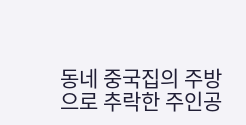동네 중국집의 주방으로 추락한 주인공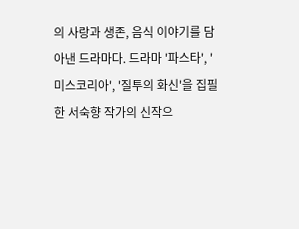의 사랑과 생존, 음식 이야기를 담아낸 드라마다. 드라마 '파스타', '미스코리아', '질투의 화신'을 집필한 서숙향 작가의 신작으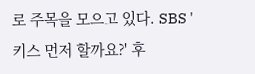로 주목을 모으고 있다. SBS '키스 먼저 할까요?' 후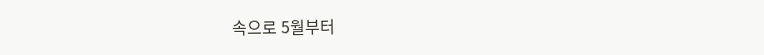속으로 5월부터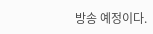방송 예정이다.